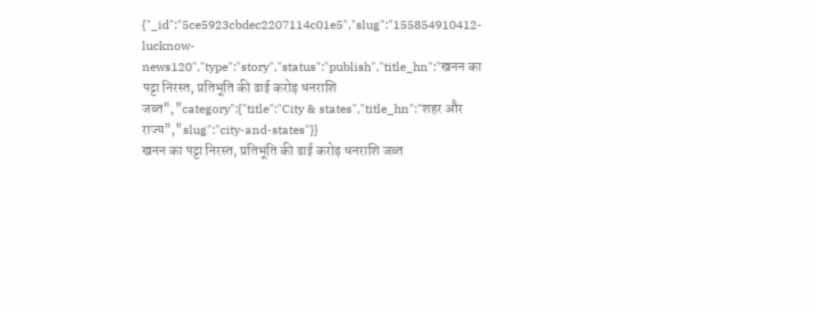{"_id":"5ce5923cbdec2207114c01e5","slug":"155854910412-lucknow-news120","type":"story","status":"publish","title_hn":"खनन का पट्टा निरस्त, प्रतिभूति की ढाई करोड़ धनराशि जब्त","category":{"title":"City & states","title_hn":"शहर और राज्य","slug":"city-and-states"}}
खनन का पट्टा निरस्त, प्रतिभूति की ढाई करोड़ धनराशि जब्त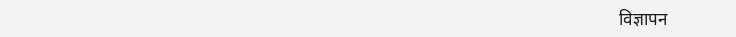विज्ञापन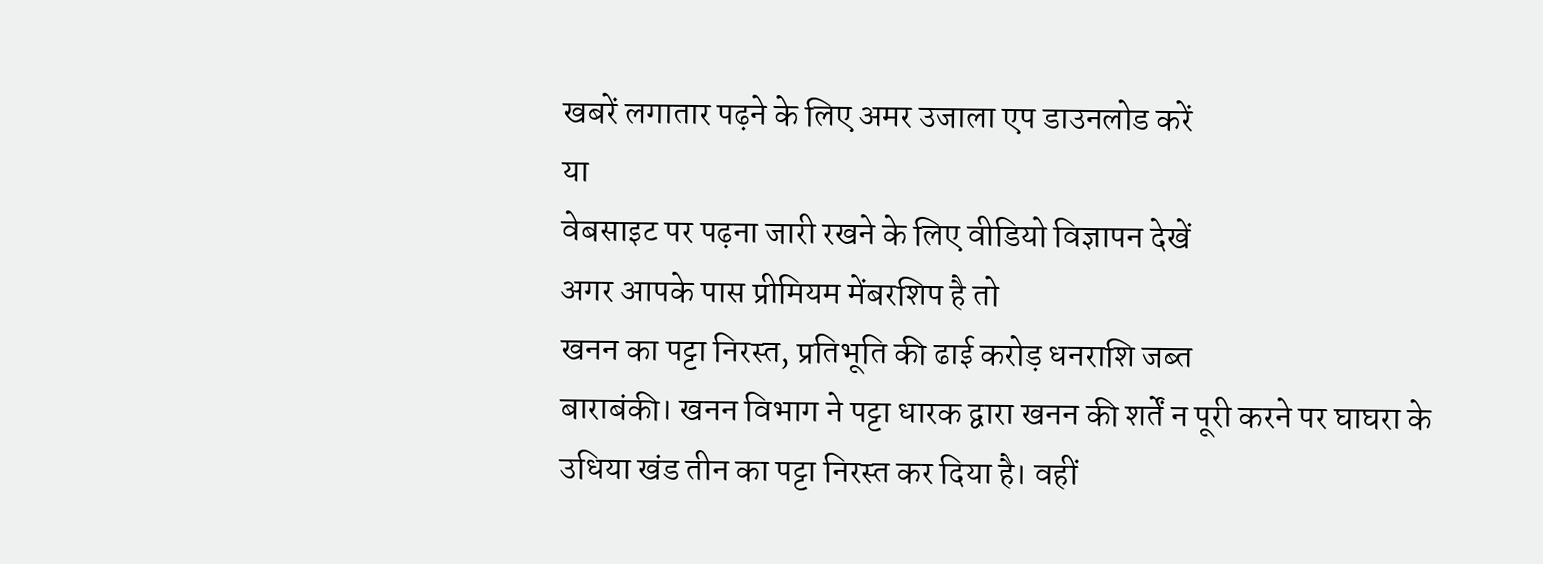खबरें लगातार पढ़ने के लिए अमर उजाला एप डाउनलोड करें
या
वेबसाइट पर पढ़ना जारी रखने के लिए वीडियो विज्ञापन देखें
अगर आपके पास प्रीमियम मेंबरशिप है तो
खनन का पट्टा निरस्त, प्रतिभूति की ढाई करोड़ धनराशि जब्त
बाराबंकी। खनन विभाग ने पट्टा धारक द्वारा खनन की शर्तें न पूरी करने पर घाघरा के उधिया खंड तीन का पट्टा निरस्त कर दिया है। वहीं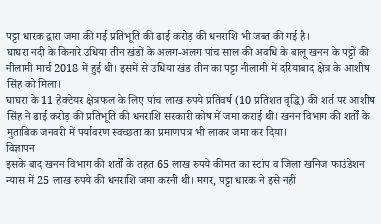पट्टा धारक द्वारा जमा की गई प्रतिभूति की ढाई करोड़ की धनराशि भी जब्त की गई है।
घाघरा नदी के किनारे उधिया तीन खंडों के अलग-अलग पांच साल की अवधि के बालू खनन के पट्टों की नीलामी मार्च 2018 में हुई थी। इसमें से उधिया खंड तीन का पट्टा नीलामी में दरियाबाद क्षेत्र के आशीष सिंह को मिला।
घाघरा के 11 हेक्टेयर क्षेत्रफल के लिए पांच लाख रुपये प्रतिवर्ष (10 प्रतिशत वृद्धि) की शर्त पर आशीष सिंह ने ढाई करोड़ की प्रतिभूति की धनराशि सरकारी कोष में जमा कराई थी। खनन विभाग की शर्तों के मुताबिक जनवरी में पर्यावरण स्वच्छता का प्रमाणपत्र भी लाकर जमा कर दिया।
विज्ञापन
इसके बाद खनन विभाग की शर्तों के तहत 65 लाख रुपये कीमत का स्टांप व जिला खनिज फाउंडेशन न्यास में 25 लाख रुपये की धनराशि जमा करनी थी। मगर, पट्टा धारक ने इसे नहीं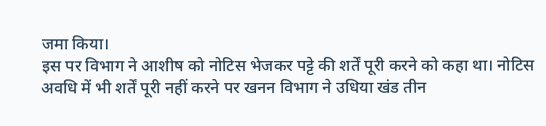जमा किया।
इस पर विभाग ने आशीष को नोटिस भेजकर पट्टे की शर्तें पूरी करने को कहा था। नोटिस अवधि में भी शर्तें पूरी नहीं करने पर खनन विभाग ने उधिया खंड तीन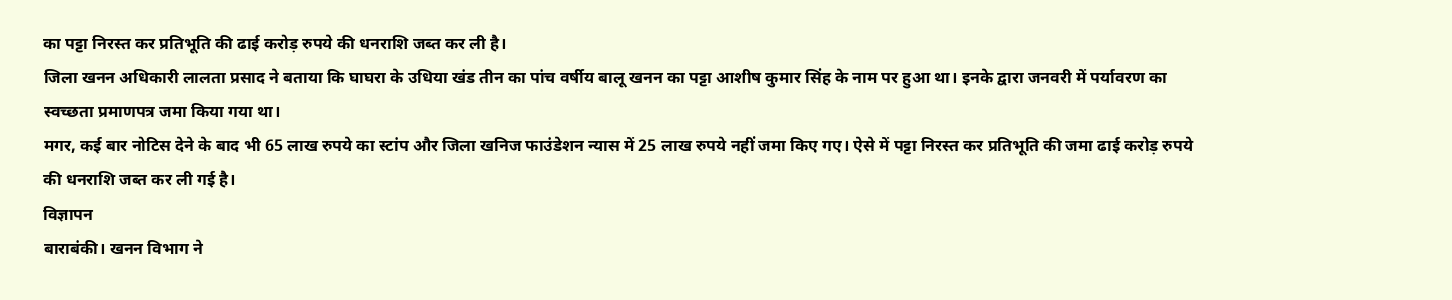का पट्टा निरस्त कर प्रतिभूति की ढाई करोड़ रुपये की धनराशि जब्त कर ली है।
जिला खनन अधिकारी लालता प्रसाद ने बताया कि घाघरा के उधिया खंड तीन का पांच वर्षीय बालू खनन का पट्टा आशीष कुमार सिंह के नाम पर हुआ था। इनके द्वारा जनवरी में पर्यावरण का स्वच्छता प्रमाणपत्र जमा किया गया था।
मगर, कई बार नोटिस देने के बाद भी 65 लाख रुपये का स्टांप और जिला खनिज फाउंडेशन न्यास में 25 लाख रुपये नहीं जमा किए गए। ऐसे में पट्टा निरस्त कर प्रतिभूति की जमा ढाई करोड़ रुपये की धनराशि जब्त कर ली गई है।
विज्ञापन
बाराबंकी। खनन विभाग ने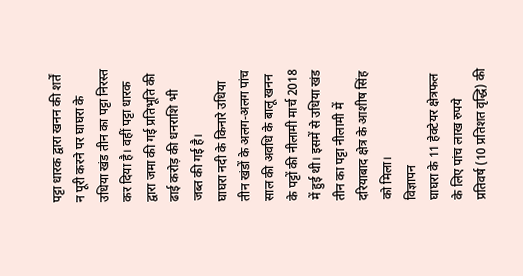पट्टा धारक द्वारा खनन की शर्तें न पूरी करने पर घाघरा के उधिया खंड तीन का पट्टा निरस्त कर दिया है। वहीं पट्टा धारक द्वारा जमा की गई प्रतिभूति की ढाई करोड़ की धनराशि भी जब्त की गई है।
घाघरा नदी के किनारे उधिया तीन खंडों के अलग-अलग पांच साल की अवधि के बालू खनन के पट्टों की नीलामी मार्च 2018 में हुई थी। इसमें से उधिया खंड तीन का पट्टा नीलामी में दरियाबाद क्षेत्र के आशीष सिंह को मिला।
विज्ञापन
घाघरा के 11 हेक्टेयर क्षेत्रफल के लिए पांच लाख रुपये प्रतिवर्ष (10 प्रतिशत वृद्धि) की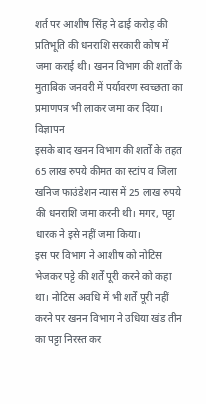शर्त पर आशीष सिंह ने ढाई करोड़ की प्रतिभूति की धनराशि सरकारी कोष में जमा कराई थी। खनन विभाग की शर्तों के मुताबिक जनवरी में पर्यावरण स्वच्छता का प्रमाणपत्र भी लाकर जमा कर दिया।
विज्ञापन
इसके बाद खनन विभाग की शर्तों के तहत 65 लाख रुपये कीमत का स्टांप व जिला खनिज फाउंडेशन न्यास में 25 लाख रुपये की धनराशि जमा करनी थी। मगर, पट्टा धारक ने इसे नहीं जमा किया।
इस पर विभाग ने आशीष को नोटिस भेजकर पट्टे की शर्तें पूरी करने को कहा था। नोटिस अवधि में भी शर्तें पूरी नहीं करने पर खनन विभाग ने उधिया खंड तीन का पट्टा निरस्त कर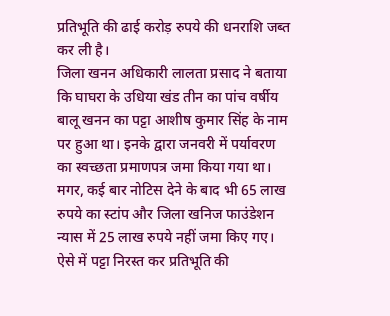प्रतिभूति की ढाई करोड़ रुपये की धनराशि जब्त कर ली है।
जिला खनन अधिकारी लालता प्रसाद ने बताया कि घाघरा के उधिया खंड तीन का पांच वर्षीय बालू खनन का पट्टा आशीष कुमार सिंह के नाम पर हुआ था। इनके द्वारा जनवरी में पर्यावरण का स्वच्छता प्रमाणपत्र जमा किया गया था।
मगर, कई बार नोटिस देने के बाद भी 65 लाख रुपये का स्टांप और जिला खनिज फाउंडेशन न्यास में 25 लाख रुपये नहीं जमा किए गए। ऐसे में पट्टा निरस्त कर प्रतिभूति की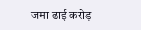जमा ढाई करोड़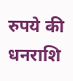रुपये की धनराशि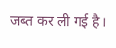जब्त कर ली गई है।